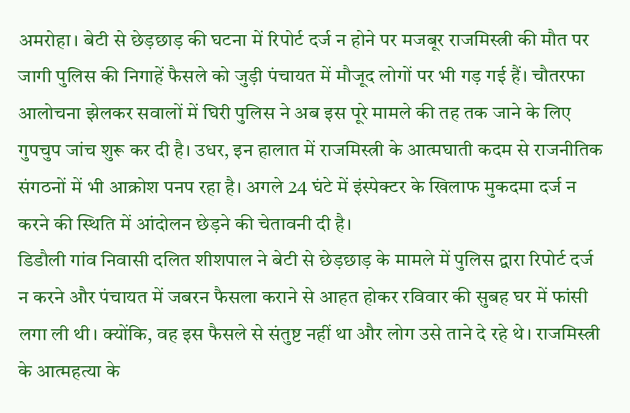अमरोहा। बेटी से छेड़छाड़ की घटना में रिपोर्ट दर्ज न होने पर मजबूर राजमिस्त्री की मौत पर जागी पुलिस की निगाहें फैसले को जुड़ी पंचायत में मौजूद लोगों पर भी गड़ गई हैं। चौतरफा आलोचना झेलकर सवालों में घिरी पुलिस ने अब इस पूरे मामले की तह तक जाने के लिए गुपचुप जांच शुरू कर दी है। उधर, इन हालात में राजमिस्त्री के आत्मघाती कदम से राजनीतिक संगठनों में भी आक्रोश पनप रहा है। अगले 24 घंटे में इंस्पेक्टर के खिलाफ मुकदमा दर्ज न करने की स्थिति में आंदोलन छेड़ने की चेतावनी दी है।
डिडौली गांव निवासी दलित शीशपाल ने बेटी से छेड़छाड़ के मामले में पुलिस द्वारा रिपोर्ट दर्ज न करने और पंचायत में जबरन फैसला कराने से आहत होकर रविवार की सुबह घर में फांसी लगा ली थी। क्योंकि, वह इस फैसले से संतुष्ट नहीं था और लोग उसे ताने दे रहे थे। राजमिस्त्री के आत्महत्या के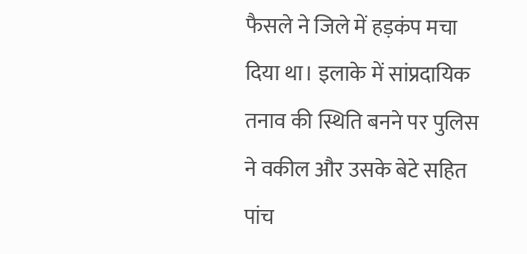फैसले ने जिले में हड़कंप मचा दिया था। इलाके में सांप्रदायिक तनाव की स्थिति बनने पर पुलिस ने वकील और उसके बेटे सहित पांच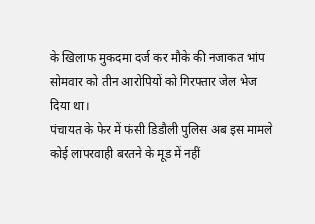के खिलाफ मुकदमा दर्ज कर मौके की नजाकत भांप सोमवार को तीन आरोपियों को गिरफ्तार जेल भेज दिया था।
पंचायत के फेर में फंसी डिडौली पुलिस अब इस मामले कोई लापरवाही बरतने के मूड में नहीं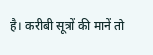है। करीबी सूत्रों की मानें तो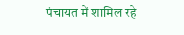पंचायत में शामिल रहे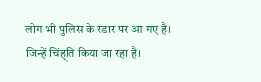लोग भी पुलिस के रडार पर आ गए है। जिन्हें चिंह्ति किया जा रहा है।